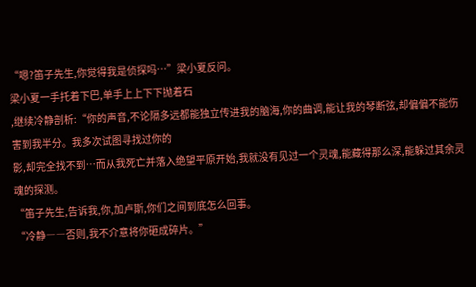“嗯?笛子先生,你觉得我是侦探吗…”梁小夏反问。
梁小夏一手托着下巴,单手上上下下抛着石
,继续冷静剖析:“你的声音,不论隔多远都能独立传进我的脑海,你的曲调,能让我的琴断弦,却偏偏不能伤害到我半分。我多次试图寻找过你的
影,却完全找不到…而从我死亡并落入绝望平原开始,我就没有见过一个灵魂,能藏得那么深,能躲过其余灵魂的探测。
“笛子先生,告诉我,你,加卢斯,你们之间到底怎么回事。
“冷静――否则,我不介意将你砸成碎片。”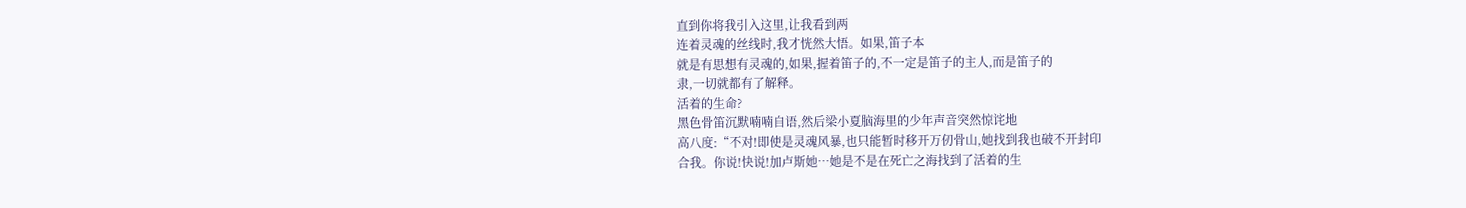直到你将我引入这里,让我看到两
连着灵魂的丝线时,我才恍然大悟。如果,笛子本
就是有思想有灵魂的,如果,握着笛子的,不一定是笛子的主人,而是笛子的
隶,一切就都有了解释。
活着的生命?
黑色骨笛沉默喃喃自语,然后梁小夏脑海里的少年声音突然惊诧地
高八度:“不对!即使是灵魂风暴,也只能暂时移开万仞骨山,她找到我也破不开封印
合我。你说!快说!加卢斯她…她是不是在死亡之海找到了活着的生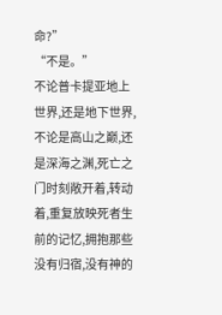命?”
“不是。”
不论普卡提亚地上世界,还是地下世界,不论是高山之巅,还是深海之渊,死亡之门时刻敞开着,转动着,重复放映死者生前的记忆,拥抱那些没有归宿,没有神的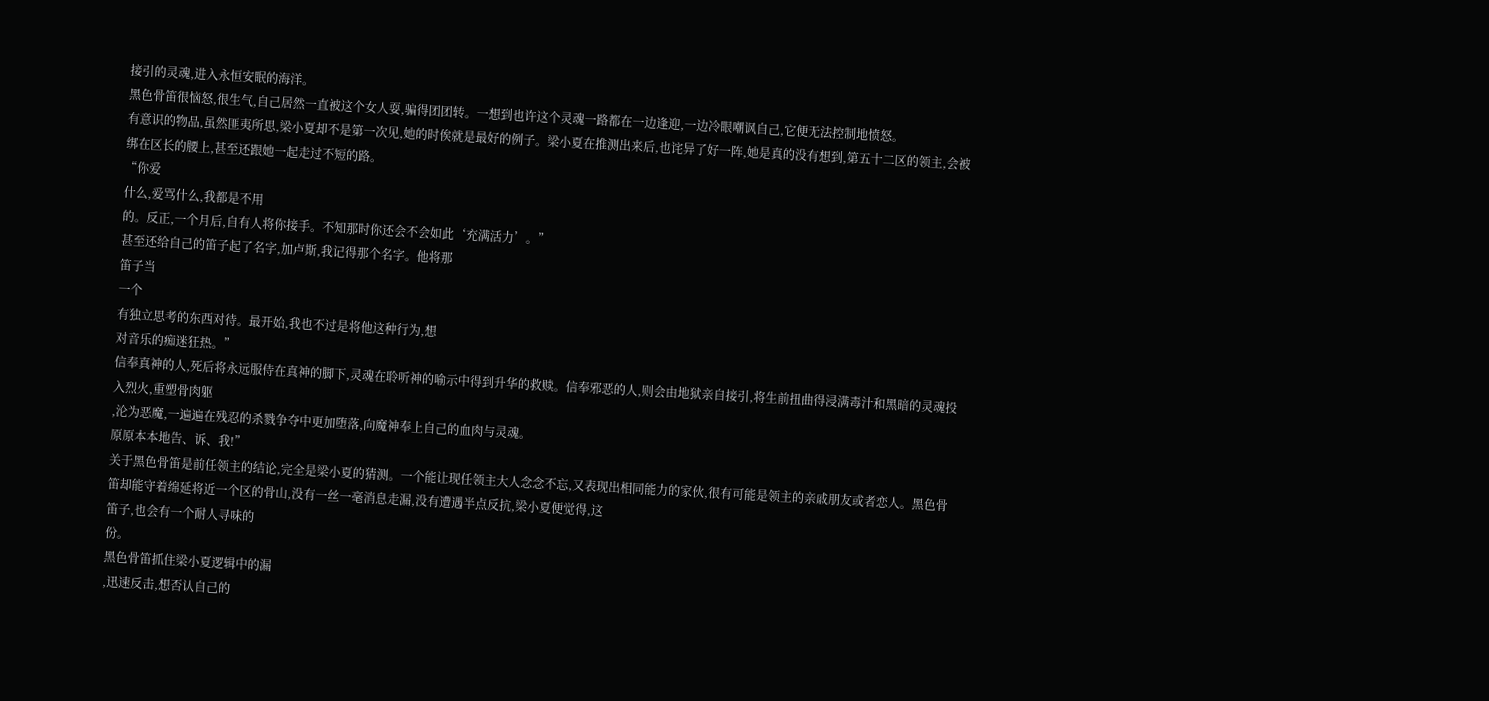接引的灵魂,进入永恒安眠的海洋。
黑色骨笛很恼怒,很生气,自己居然一直被这个女人耍,骗得团团转。一想到也许这个灵魂一路都在一边逢迎,一边冷眼嘲讽自己,它便无法控制地愤怒。
有意识的物品,虽然匪夷所思,梁小夏却不是第一次见,她的时俟就是最好的例子。梁小夏在推测出来后,也诧异了好一阵,她是真的没有想到,第五十二区的领主,会被绑在区长的腰上,甚至还跟她一起走过不短的路。
“你爱
什么,爱骂什么,我都是不用
的。反正,一个月后,自有人将你接手。不知那时你还会不会如此‘充满活力’。”
甚至还给自己的笛子起了名字,加卢斯,我记得那个名字。他将那
笛子当
一个
有独立思考的东西对待。最开始,我也不过是将他这种行为,想
对音乐的痴迷狂热。”
信奉真神的人,死后将永远服侍在真神的脚下,灵魂在聆听神的喻示中得到升华的救赎。信奉邪恶的人,则会由地狱亲自接引,将生前扭曲得浸满毒汁和黑暗的灵魂投入烈火,重塑骨肉躯
,沦为恶魔,一遍遍在残忍的杀戮争夺中更加堕落,向魔神奉上自己的血肉与灵魂。
原原本本地告、诉、我!”
关于黑色骨笛是前任领主的结论,完全是梁小夏的猜测。一个能让现任领主大人念念不忘,又表现出相同能力的家伙,很有可能是领主的亲戚朋友或者恋人。黑色骨笛却能守着绵延将近一个区的骨山,没有一丝一毫消息走漏,没有遭遇半点反抗,梁小夏便觉得,这
笛子,也会有一个耐人寻味的
份。
黑色骨笛抓住梁小夏逻辑中的漏
,迅速反击,想否认自己的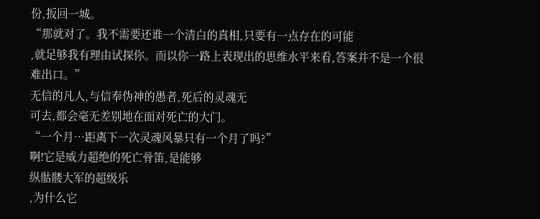份,扳回一城。
“那就对了。我不需要还谁一个清白的真相,只要有一点存在的可能
,就足够我有理由试探你。而以你一路上表现出的思维水平来看,答案并不是一个很难出口。”
无信的凡人,与信奉伪神的愚者,死后的灵魂无
可去,都会毫无差别地在面对死亡的大门。
“一个月…距离下一次灵魂风暴只有一个月了吗?”
啊!它是威力超绝的死亡骨笛,是能够
纵骷髅大军的超级乐
,为什么它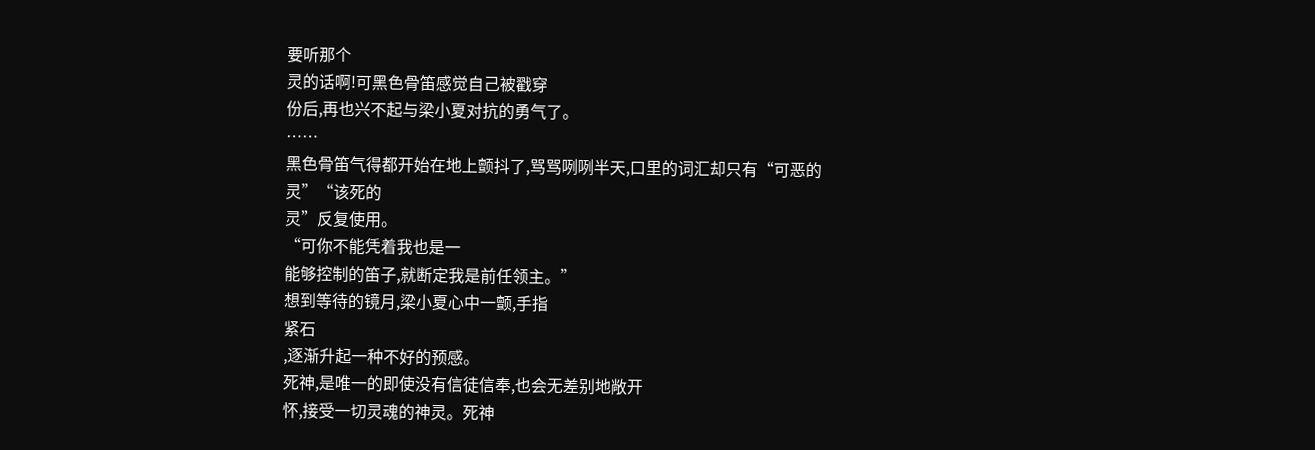要听那个
灵的话啊!可黑色骨笛感觉自己被戳穿
份后,再也兴不起与梁小夏对抗的勇气了。
……
黑色骨笛气得都开始在地上颤抖了,骂骂咧咧半天,口里的词汇却只有“可恶的
灵”“该死的
灵”反复使用。
“可你不能凭着我也是一
能够控制的笛子,就断定我是前任领主。”
想到等待的镜月,梁小夏心中一颤,手指
紧石
,逐渐升起一种不好的预感。
死神,是唯一的即使没有信徒信奉,也会无差别地敞开
怀,接受一切灵魂的神灵。死神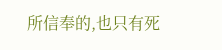所信奉的,也只有死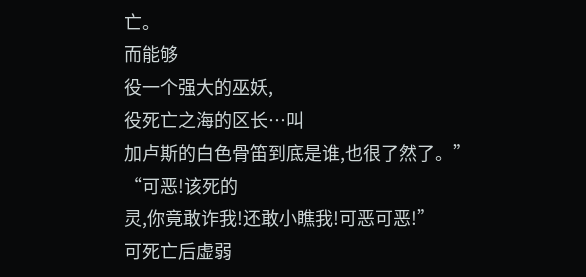亡。
而能够
役一个强大的巫妖,
役死亡之海的区长…叫
加卢斯的白色骨笛到底是谁,也很了然了。”
“可恶!该死的
灵,你竟敢诈我!还敢小瞧我!可恶可恶!”
可死亡后虚弱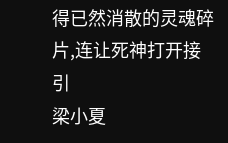得已然消散的灵魂碎片,连让死神打开接引
梁小夏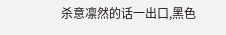杀意凛然的话一出口,黑色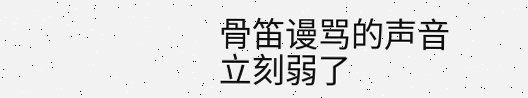骨笛谩骂的声音立刻弱了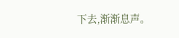下去,渐渐息声。